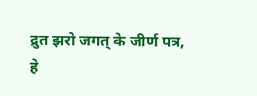द्रुत झरो जगत् के जीर्ण पत्र,
हे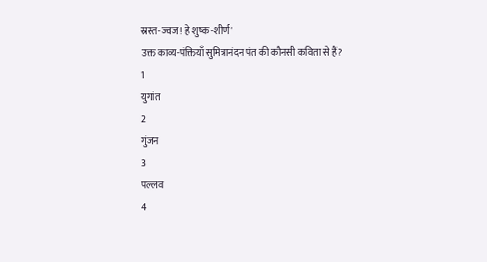स्रस्त-ज्वज! हे शुष्क-शीर्ण'
उक्त काव्य-पंक्तियाँ सुमित्रानंदन पंत की कौनसी कविता से हैं?
1
युगांत
2
गुंजन
3
पल्लव
4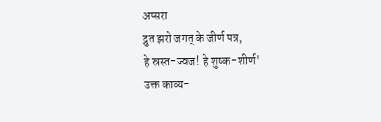अप्सरा
द्रुत झरो जगत् के जीर्ण पत्र,
हे स्रस्त-ज्वज! हे शुष्क-शीर्ण'
उक्त काव्य-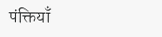पंक्तियाँ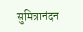सुमित्रानंदन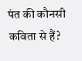पंत की कौनसी कविता से हैं?